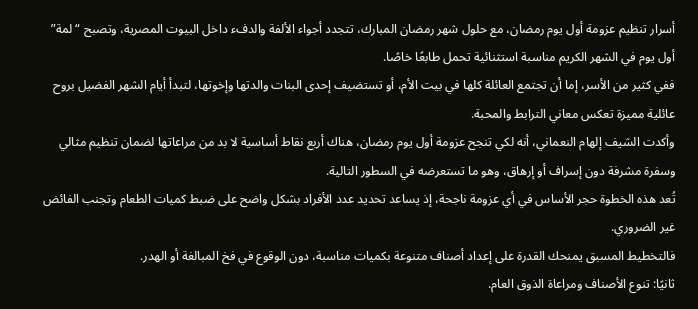أسرار تنظيم عزومة أول يوم رمضان، مع حلول شهر رمضان المبارك، تتجدد أجواء الألفة والدفء داخل البيوت المصرية، وتصبح “لمة” أول يوم في الشهر الكريم مناسبة استثنائية تحمل طابعًا خاصًا.
ففي كثير من الأسر، إما أن تجتمع العائلة كلها في بيت الأم، أو تستضيف إحدى البنات والدتها وإخوتها، لتبدأ أيام الشهر الفضيل بروح عائلية مميزة تعكس معاني الترابط والمحبة.
وأكدت الشيف إلهام النعماني، أنه لكي تنجح عزومة أول يوم رمضان، هناك أربع نقاط أساسية لا بد من مراعاتها لضمان تنظيم مثالي وسفرة مشرفة دون إسراف أو إرهاق، وهو ما تستعرضه في السطور التالية.
تُعد هذه الخطوة حجر الأساس في أي عزومة ناجحة، إذ يساعد تحديد عدد الأفراد بشكل واضح على ضبط كميات الطعام وتجنب الفائض غير الضروري.
فالتخطيط المسبق يمنحك القدرة على إعداد أصناف متنوعة بكميات مناسبة، دون الوقوع في فخ المبالغة أو الهدر.
ثانيًا: تنوع الأصناف ومراعاة الذوق العام.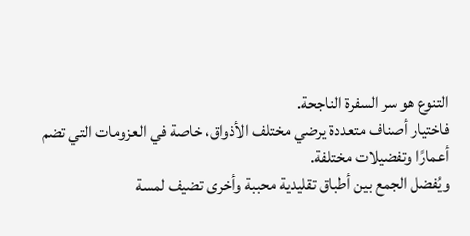التنوع هو سر السفرة الناجحة.
فاختيار أصناف متعددة يرضي مختلف الأذواق، خاصة في العزومات التي تضم أعمارًا وتفضيلات مختلفة.
ويُفضل الجمع بين أطباق تقليدية محببة وأخرى تضيف لمسة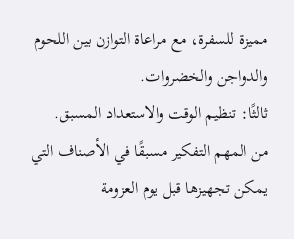مميزة للسفرة، مع مراعاة التوازن بين اللحوم والدواجن والخضروات.
ثالثًا: تنظيم الوقت والاستعداد المسبق.
من المهم التفكير مسبقًا في الأصناف التي يمكن تجهيزها قبل يوم العزومة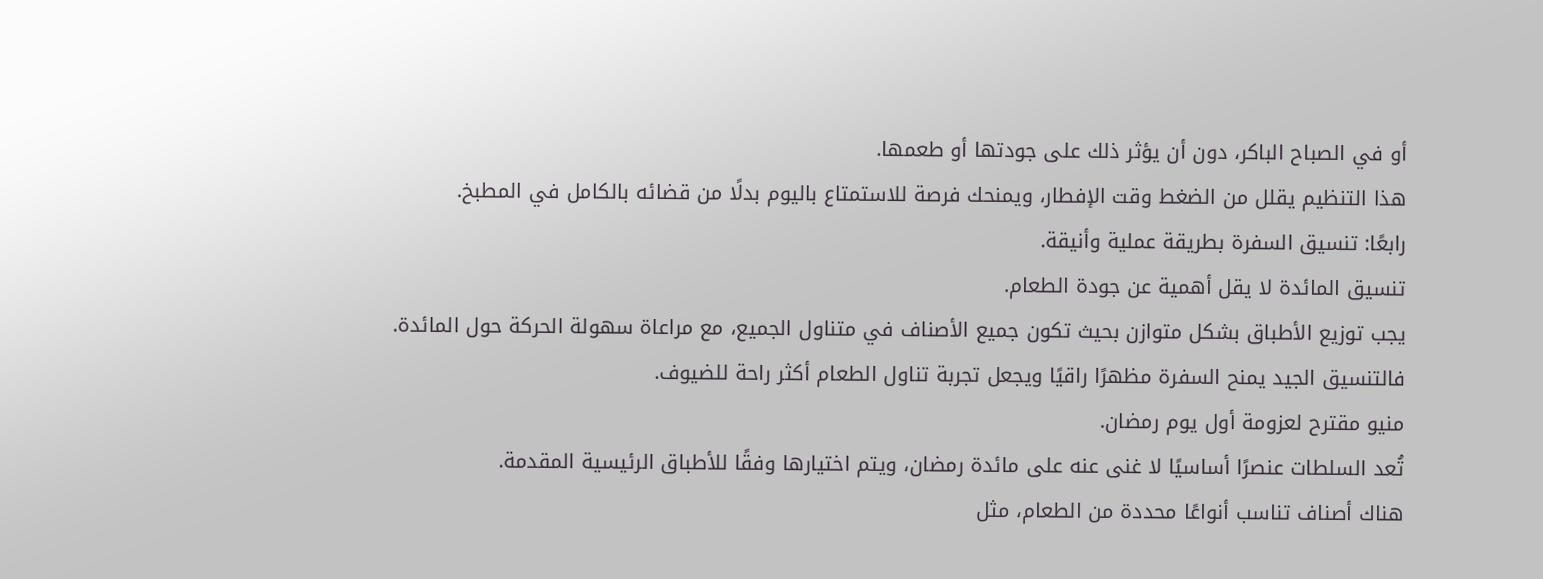أو في الصباح الباكر، دون أن يؤثر ذلك على جودتها أو طعمها.
هذا التنظيم يقلل من الضغط وقت الإفطار، ويمنحك فرصة للاستمتاع باليوم بدلًا من قضائه بالكامل في المطبخ.
رابعًا: تنسيق السفرة بطريقة عملية وأنيقة.
تنسيق المائدة لا يقل أهمية عن جودة الطعام.
يجب توزيع الأطباق بشكل متوازن بحيث تكون جميع الأصناف في متناول الجميع، مع مراعاة سهولة الحركة حول المائدة.
فالتنسيق الجيد يمنح السفرة مظهرًا راقيًا ويجعل تجربة تناول الطعام أكثر راحة للضيوف.
منيو مقترح لعزومة أول يوم رمضان.
تُعد السلطات عنصرًا أساسيًا لا غنى عنه على مائدة رمضان، ويتم اختيارها وفقًا للأطباق الرئيسية المقدمة.
هناك أصناف تناسب أنواعًا محددة من الطعام، مثل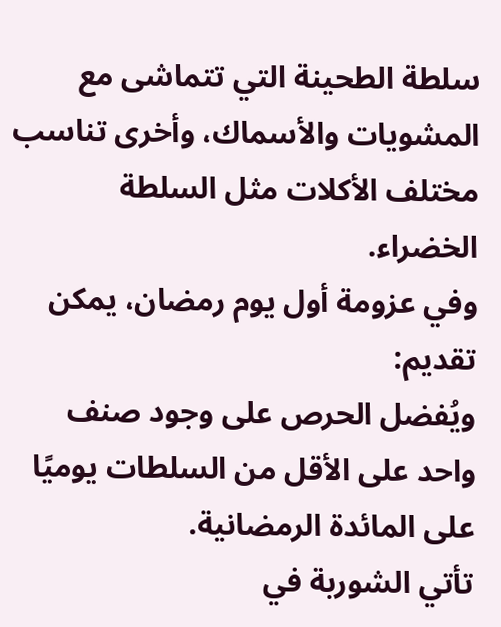سلطة الطحينة التي تتماشى مع المشويات والأسماك، وأخرى تناسب مختلف الأكلات مثل السلطة الخضراء.
وفي عزومة أول يوم رمضان، يمكن تقديم:
ويُفضل الحرص على وجود صنف واحد على الأقل من السلطات يوميًا على المائدة الرمضانية.
تأتي الشوربة في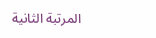المرتبة الثانية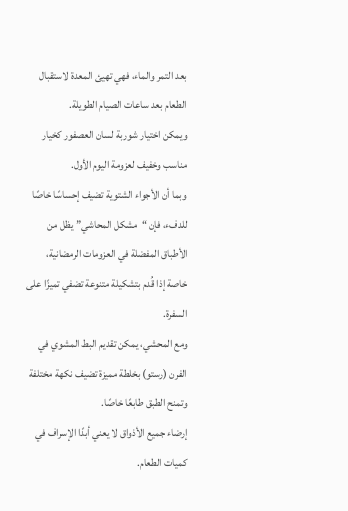بعد التمر والماء، فهي تهيئ المعدة لاستقبال الطعام بعد ساعات الصيام الطويلة.
ويمكن اختيار شوربة لسان العصفور كخيار مناسب وخفيف لعزومة اليوم الأول.
وبما أن الأجواء الشتوية تضيف إحساسًا خاصًا للدفء، فإن “مشكل المحاشي” يظل من الأطباق المفضلة في العزومات الرمضانية، خاصة إذا قُدم بتشكيلة متنوعة تضفي تميزًا على السفرة.
ومع المحشي، يمكن تقديم البط المشوي في الفرن (رستو) بخلطة مميزة تضيف نكهة مختلفة وتمنح الطبق طابعًا خاصًا.
إرضاء جميع الأذواق لا يعني أبدًا الإسراف في كميات الطعام.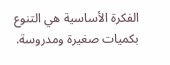الفكرة الأساسية هي التنوع بكميات صغيرة ومدروسة.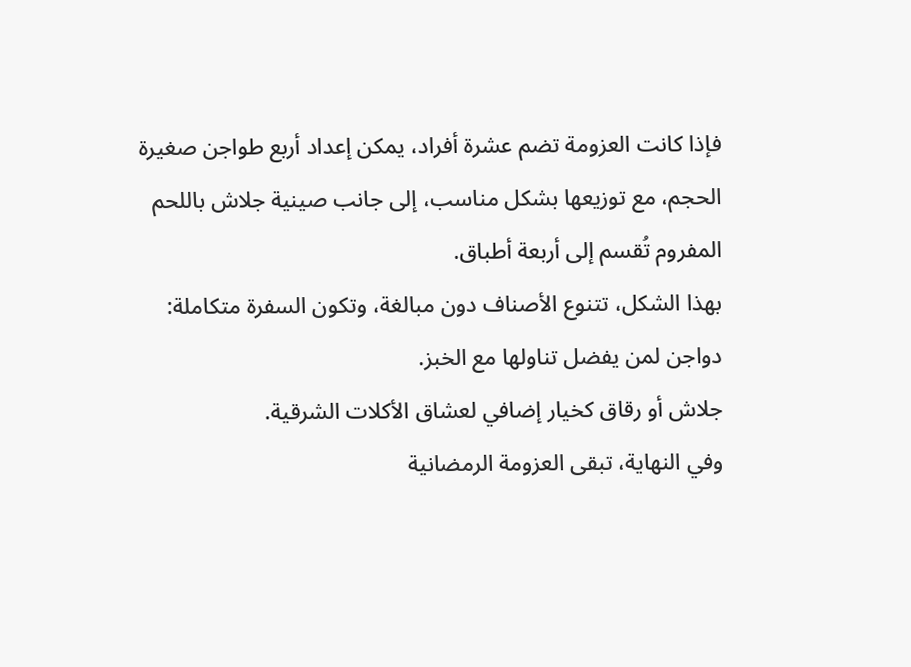فإذا كانت العزومة تضم عشرة أفراد، يمكن إعداد أربع طواجن صغيرة الحجم، مع توزيعها بشكل مناسب، إلى جانب صينية جلاش باللحم المفروم تُقسم إلى أربعة أطباق.
بهذا الشكل، تتنوع الأصناف دون مبالغة، وتكون السفرة متكاملة:
دواجن لمن يفضل تناولها مع الخبز.
جلاش أو رقاق كخيار إضافي لعشاق الأكلات الشرقية.
وفي النهاية، تبقى العزومة الرمضانية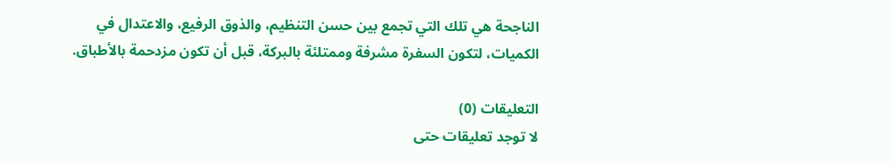الناجحة هي تلك التي تجمع بين حسن التنظيم، والذوق الرفيع، والاعتدال في الكميات، لتكون السفرة مشرفة وممتلئة بالبركة، قبل أن تكون مزدحمة بالأطباق.

التعليقات (0)
لا توجد تعليقات حتى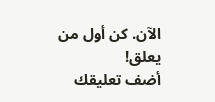الآن. كن أول من يعلق!
أضف تعليقك